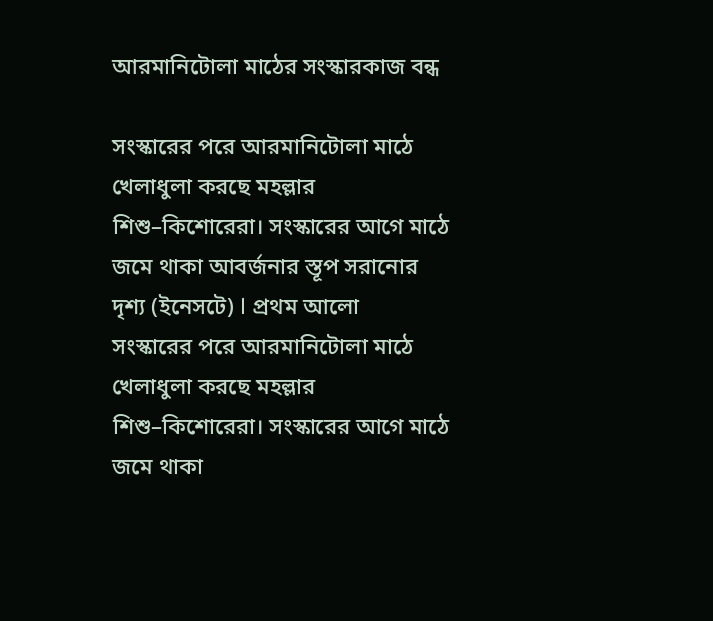আরমানিটোলা মাঠের সংস্কারকাজ বন্ধ

সংস্কারের পরে আরমানিটোলা মাঠে খেলাধুলা করছে মহল্লার শিশু–কিশোরেরা। সংস্কারের আগে মাঠে জমে থাকা আবর্জনার স্তূপ সরানোর দৃশ্য (ইনেসটে) l প্রথম আলো
সংস্কারের পরে আরমানিটোলা মাঠে খেলাধুলা করছে মহল্লার শিশু–কিশোরেরা। সংস্কারের আগে মাঠে জমে থাকা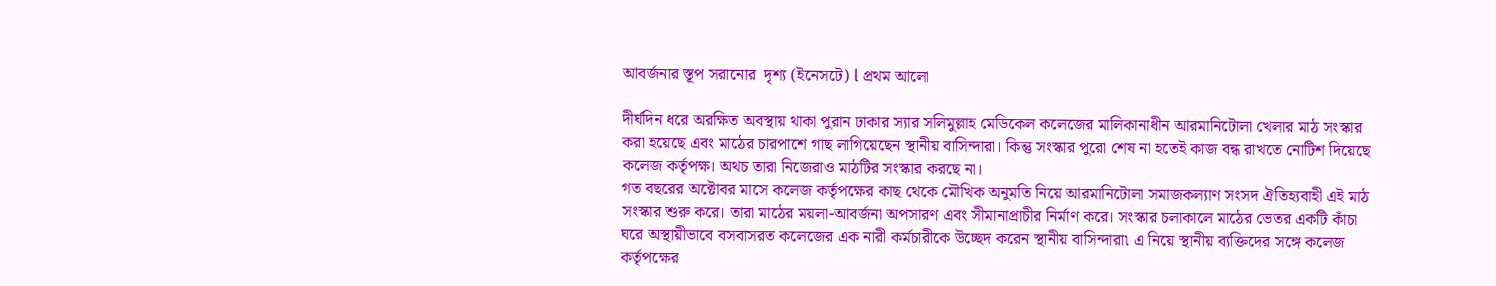আবর্জনার স্তূপ সরানোর  দৃশ্য (ইনেসটে) l প্রথম আলো

দীর্ঘদিন ধরে অরক্ষিত অবস্থায় থাকা পুরান ঢাকার স্যার সলিমুল্লাহ মেডিকেল কলেজের মালিকানাধীন আরমানিটোলা খেলার মাঠ সংস্কার করা হয়েছে এবং মাঠের চারপাশে গাছ লাগিয়েছেন স্থানীয় বাসিন্দারা। কিন্তু সংস্কার পুরো শেষ না হতেই কাজ বন্ধ রাখতে নোটিশ দিয়েছে কলেজ কর্তৃপক্ষ। অথচ তারা নিজেরাও মাঠটির সংস্কার করছে না।
গত বছরের অক্টোবর মাসে কলেজ কর্তৃপক্ষের কাছ থেকে মৌখিক অনুমতি নিয়ে আরমানিটোলা সমাজকল্যাণ সংসদ ঐতিহ্যবাহী এই মাঠ সংস্কার শুরু করে। তারা মাঠের ময়লা-আবর্জনা অপসারণ এবং সীমানাপ্রাচীর নির্মাণ করে। সংস্কার চলাকালে মাঠের ভেতর একটি কাঁচা ঘরে অস্থায়ীভাবে বসবাসরত কলেজের এক নারী কর্মচারীকে উচ্ছেদ করেন স্থানীয় বাসিন্দারা৷ এ নিয়ে স্থানীয় ব্যক্তিদের সঙ্গে কলেজ কর্তৃপক্ষের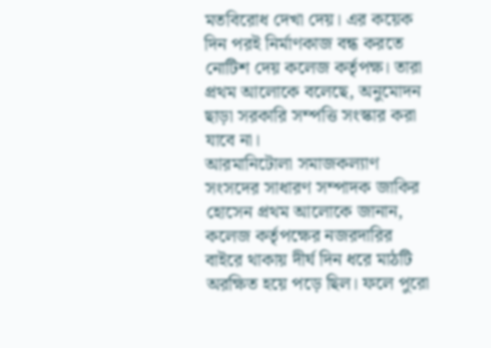মতবিরোধ দেখা দেয়। এর কয়েক দিন পরই নির্মাণকাজ বন্ধ করতে নোটিশ দেয় কলেজ কর্তৃপক্ষ। তারা প্রথম আলোকে বলেছে, অনুমোদন ছাড়া সরকারি সম্পত্তি সংস্কার করা যাবে না।
আরমানিটোলা সমাজকল্যাণ সংসদের সাধারণ সম্পাদক জাকির হোসেন প্রথম আলোকে জানান, কলেজ কর্তৃপক্ষের নজরদারির বাইরে থাকায় দীর্ঘ দিন ধরে মাঠটি অরক্ষিত হয়ে পড়ে ছিল। ফলে পুরো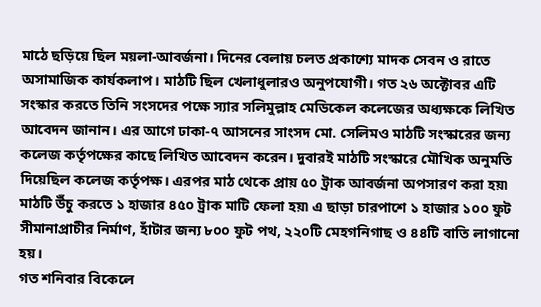মাঠে ছড়িয়ে ছিল ময়লা-আবর্জনা। দিনের বেলায় চলত প্রকাশ্যে মাদক সেবন ও রাতে অসামাজিক কার্যকলাপ। মাঠটি ছিল খেলাধুলারও অনুপযোগী। গত ২৬ অক্টোবর এটি সংস্কার করতে তিনি সংসদের পক্ষে স্যার সলিমুল্লাহ মেডিকেল কলেজের অধ্যক্ষকে লিখিত আবেদন জানান। এর আগে ঢাকা-৭ আসনের সাংসদ মো. সেলিমও মাঠটি সংস্কারের জন্য কলেজ কর্তৃপক্ষের কাছে লিখিত আবেদন করেন। দুবারই মাঠটি সংস্কারে মৌখিক অনুমতি দিয়েছিল কলেজ কর্তৃপক্ষ। এরপর মাঠ থেকে প্রায় ৫০ ট্রাক আবর্জনা অপসারণ করা হয়৷ মাঠটি উঁচু করতে ১ হাজার ৪৫০ ট্রাক মাটি ফেলা হয়৷ এ ছাড়া চারপাশে ১ হাজার ১০০ ফুট সীমানাপ্রাচীর নির্মাণ, হাঁটার জন্য ৮০০ ফুট পথ, ২২০টি মেহগনিগাছ ও ৪৪টি বাতি লাগানো হয়।
গত শনিবার বিকেলে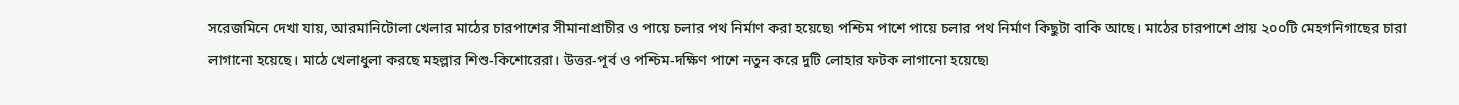সরেজমিনে দেখা যায়, আরমানিটোলা খেলার মাঠের চারপাশের সীমানাপ্রাচীর ও পায়ে চলার পথ নির্মাণ করা হয়েছে৷ পশ্চিম পাশে পায়ে চলার পথ নির্মাণ কিছুটা বাকি আছে। মাঠের চারপাশে প্রায় ২০০টি মেহগনিগাছের চারা লাগানো হয়েছে। মাঠে খেলাধুলা করছে মহল্লার শিশু-কিশোরেরা। উত্তর-পূর্ব ও পশ্চিম-দক্ষিণ পাশে নতুন করে দুটি লোহার ফটক লাগানো হয়েছে৷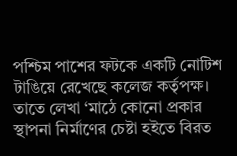পশ্চিম পাশের ফটকে একটি নোটিশ টাঙিয়ে রেখেছে কলেজ কর্তৃপক্ষ। তাতে লেখা ‘মাঠে কোনো প্রকার স্থাপনা নির্মাণের চেষ্টা হইতে বিরত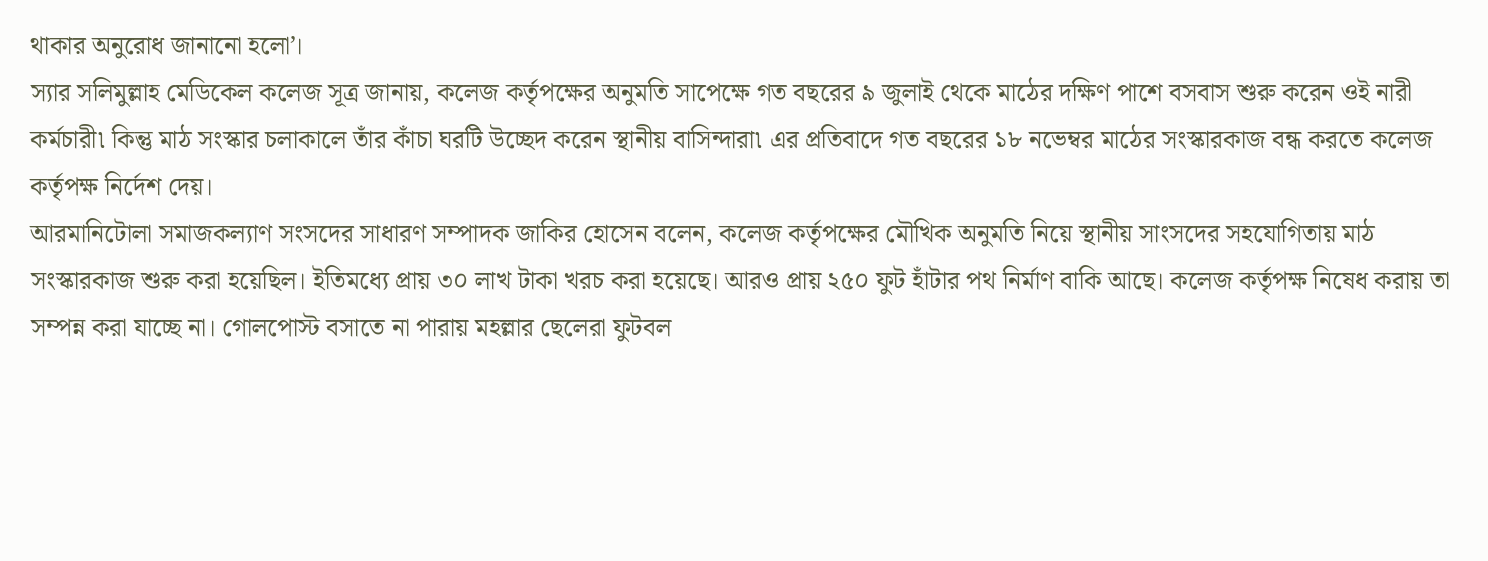থাকার অনুরোধ জানানো হলো’।
স্যার সলিমুল্লাহ মেডিকেল কলেজ সূত্র জানায়, কলেজ কর্তৃপক্ষের অনুমতি সাপেক্ষে গত বছরের ৯ জুলাই থেকে মাঠের দক্ষিণ পাশে বসবাস শুরু করেন ওই নারী কর্মচারী৷ কিন্তু মাঠ সংস্কার চলাকালে তাঁর কাঁচা ঘরটি উচ্ছেদ করেন স্থানীয় বাসিন্দারা৷ এর প্রতিবাদে গত বছরের ১৮ নভেম্বর মাঠের সংস্কারকাজ বন্ধ করতে কলেজ কর্তৃপক্ষ নির্দেশ দেয়।
আরমানিটোলা সমাজকল্যাণ সংসদের সাধারণ সম্পাদক জাকির হোসেন বলেন, কলেজ কর্তৃপক্ষের মৌখিক অনুমতি নিয়ে স্থানীয় সাংসদের সহযোগিতায় মাঠ সংস্কারকাজ শুরু করা হয়েছিল। ইতিমধ্যে প্রায় ৩০ লাখ টাকা খরচ করা হয়েছে। আরও প্রায় ২৫০ ফুট হাঁটার পথ নির্মাণ বাকি আছে। কলেজ কর্তৃপক্ষ নিষেধ করায় তা সম্পন্ন করা যাচ্ছে না। গোলপোস্ট বসাতে না পারায় মহল্লার ছেলেরা ফুটবল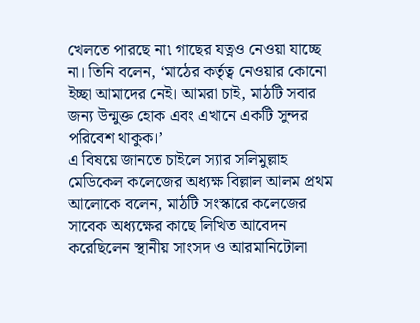খেলতে পারছে না৷ গাছের যত্নও নেওয়া যাচ্ছে না। তিনি বলেন, ‘মাঠের কর্তৃত্ব নেওয়ার কোনো ইচ্ছা আমাদের নেই। আমরা চাই, মাঠটি সবার জন্য উন্মুক্ত হোক এবং এখানে একটি সুন্দর পরিবেশ থাকুক।’
এ বিষয়ে জানতে চাইলে স্যার সলিমুল্লাহ মেডিকেল কলেজের অধ্যক্ষ বিল্লাল আলম প্রথম আলোকে বলেন, মাঠটি সংস্কারে কলেজের সাবেক অধ্যক্ষের কাছে লিখিত আবেদন করেছিলেন স্থানীয় সাংসদ ও আরমানিটোলা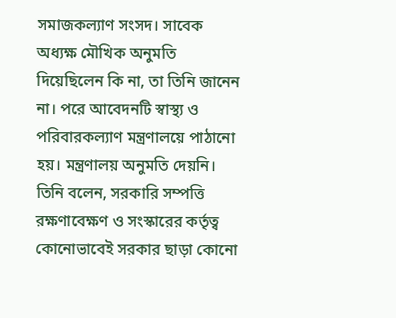সমাজকল্যাণ সংসদ। সাবেক অধ্যক্ষ মৌখিক অনুমতি দিয়েছিলেন কি না, তা তিনি জানেন না। পরে আবেদনটি স্বাস্থ্য ও পরিবারকল্যাণ মন্ত্রণালয়ে পাঠানো হয়। মন্ত্রণালয় অনুমতি দেয়নি। তিনি বলেন, সরকারি সম্পত্তি রক্ষণাবেক্ষণ ও সংস্কারের কর্তৃত্ব কোনোভাবেই সরকার ছাড়া কোনো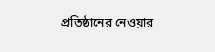প্রতিষ্ঠানের নেওয়ার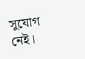সুযোগ নেই।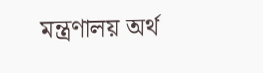মন্ত্রণালয় অর্থ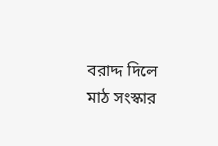বরাদ্দ দিলে মাঠ সংস্কার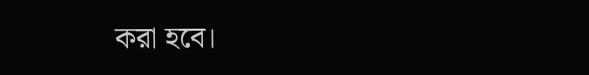করা হবে।